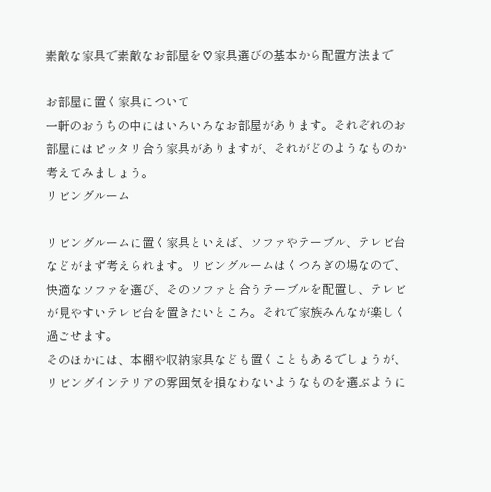素敵な家具で素敵なお部屋を♡家具選びの基本から配置方法まで

お部屋に置く家具について
一軒のおうちの中にはいろいろなお部屋があります。それぞれのお部屋にはピッタリ合う家具がありますが、それがどのようなものか考えてみましょう。
リビングルーム

リビングルームに置く家具といえば、ソファやテーブル、テレビ台などがまず考えられます。リビングルームはくつろぎの場なので、快適なソファを選び、そのソファと合うテーブルを配置し、テレビが見やすいテレビ台を置きたいところ。それで家族みんなが楽しく過ごせます。
そのほかには、本棚や収納家具なども置くこともあるでしょうが、リビングインテリアの雰囲気を損なわないようなものを選ぶように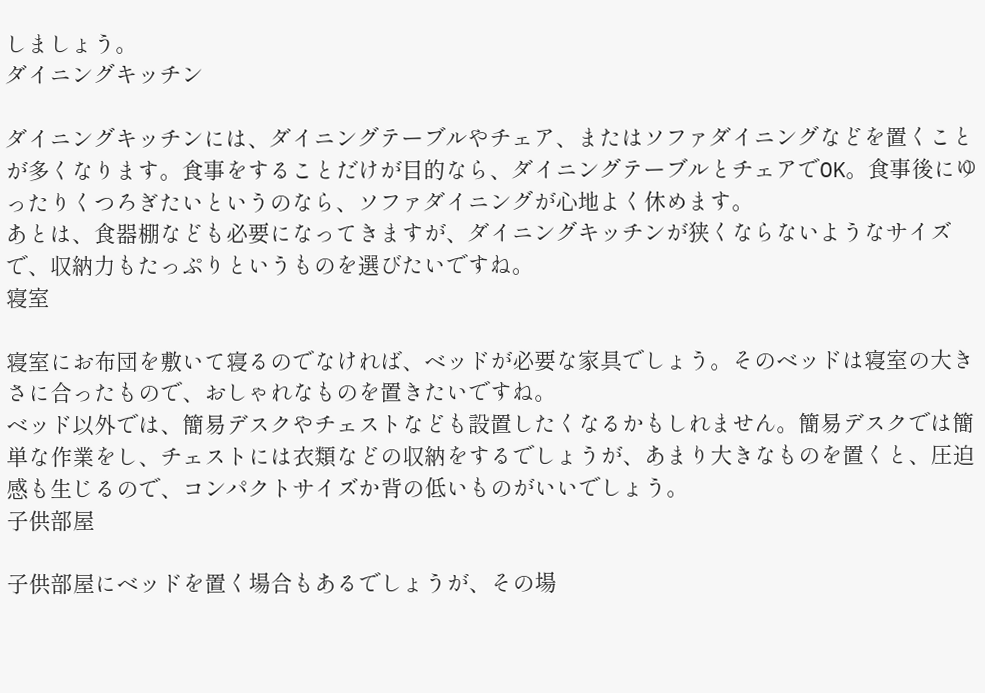しましょう。
ダイニングキッチン

ダイニングキッチンには、ダイニングテーブルやチェア、またはソファダイニングなどを置くことが多くなります。食事をすることだけが目的なら、ダイニングテーブルとチェアでOK。食事後にゆったりくつろぎたいというのなら、ソファダイニングが心地よく休めます。
あとは、食器棚なども必要になってきますが、ダイニングキッチンが狭くならないようなサイズで、収納力もたっぷりというものを選びたいですね。
寝室

寝室にお布団を敷いて寝るのでなければ、ベッドが必要な家具でしょう。そのベッドは寝室の大きさに合ったもので、おしゃれなものを置きたいですね。
ベッド以外では、簡易デスクやチェストなども設置したくなるかもしれません。簡易デスクでは簡単な作業をし、チェストには衣類などの収納をするでしょうが、あまり大きなものを置くと、圧迫感も生じるので、コンパクトサイズか背の低いものがいいでしょう。
子供部屋

子供部屋にベッドを置く場合もあるでしょうが、その場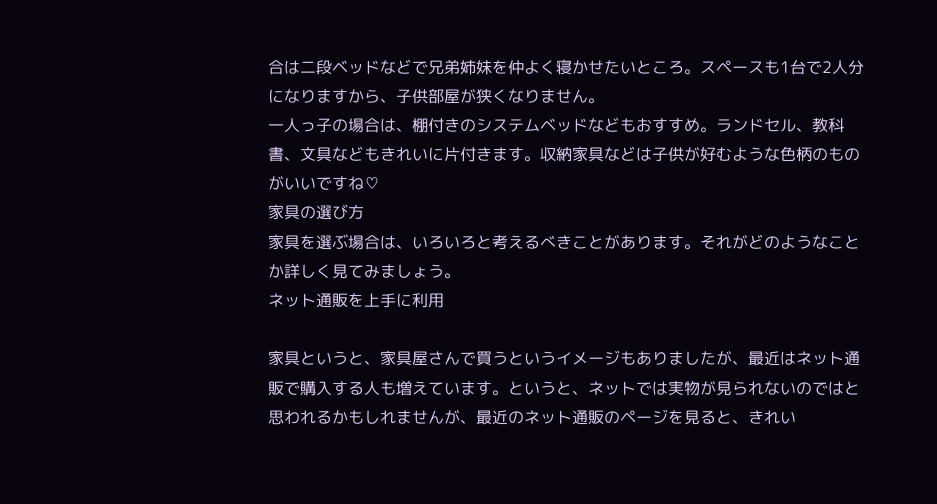合は二段ベッドなどで兄弟姉妹を仲よく寝かせたいところ。スペースも1台で2人分になりますから、子供部屋が狭くなりません。
一人っ子の場合は、棚付きのシステムベッドなどもおすすめ。ランドセル、教科書、文具などもきれいに片付きます。収納家具などは子供が好むような色柄のものがいいですね♡
家具の選び方
家具を選ぶ場合は、いろいろと考えるべきことがあります。それがどのようなことか詳しく見てみましょう。
ネット通販を上手に利用

家具というと、家具屋さんで買うというイメージもありましたが、最近はネット通販で購入する人も増えています。というと、ネットでは実物が見られないのではと思われるかもしれませんが、最近のネット通販のページを見ると、きれい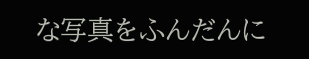な写真をふんだんに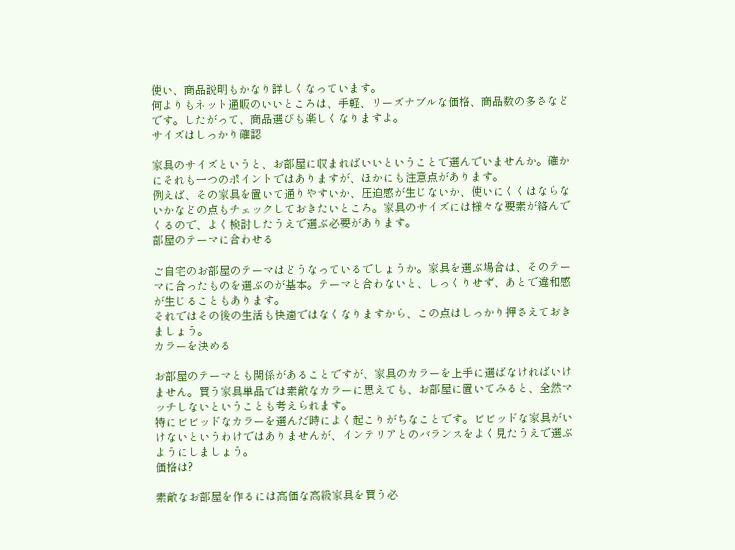使い、商品説明もかなり詳しくなっています。
何よりもネット通販のいいところは、手軽、リーズナブルな価格、商品数の多さなどです。したがって、商品選びも楽しくなりますよ。
サイズはしっかり確認

家具のサイズというと、お部屋に収まればいいということで選んでいませんか。確かにそれも一つのポイントではありますが、ほかにも注意点があります。
例えば、その家具を置いて通りやすいか、圧迫感が生じないか、使いにくくはならないかなどの点もチェックしておきたいところ。家具のサイズには様々な要素が絡んでくるので、よく検討したうえで選ぶ必要があります。
部屋のテーマに合わせる

ご自宅のお部屋のテーマはどうなっているでしょうか。家具を選ぶ場合は、そのテーマに合ったものを選ぶのが基本。テーマと合わないと、しっくりせず、あとで違和感が生じることもあります。
それではその後の生活も快適ではなくなりますから、この点はしっかり押さえておきましょう。
カラーを決める

お部屋のテーマとも関係があることですが、家具のカラーを上手に選ばなければいけません。買う家具単品では素敵なカラーに思えても、お部屋に置いてみると、全然マッチしないということも考えられます。
特にビビッドなカラーを選んだ時によく起こりがちなことです。ビビッドな家具がいけないというわけではありませんが、インテリアとのバランスをよく見たうえで選ぶようにしましょう。
価格は?

素敵なお部屋を作るには高価な高級家具を買う必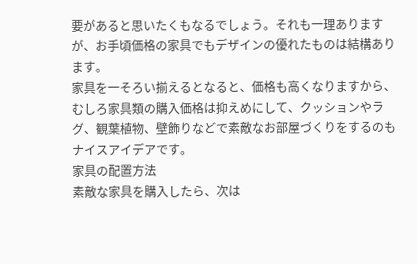要があると思いたくもなるでしょう。それも一理ありますが、お手頃価格の家具でもデザインの優れたものは結構あります。
家具を一そろい揃えるとなると、価格も高くなりますから、むしろ家具類の購入価格は抑えめにして、クッションやラグ、観葉植物、壁飾りなどで素敵なお部屋づくりをするのもナイスアイデアです。
家具の配置方法
素敵な家具を購入したら、次は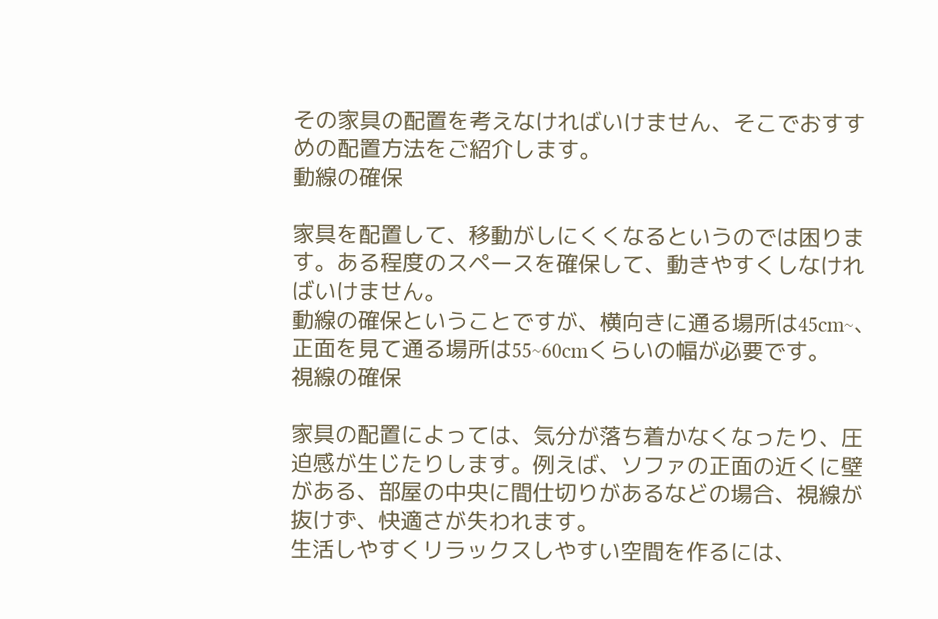その家具の配置を考えなければいけません、そこでおすすめの配置方法をご紹介します。
動線の確保

家具を配置して、移動がしにくくなるというのでは困ります。ある程度のスペースを確保して、動きやすくしなければいけません。
動線の確保ということですが、横向きに通る場所は45cm~、正面を見て通る場所は55~60cmくらいの幅が必要です。
視線の確保

家具の配置によっては、気分が落ち着かなくなったり、圧迫感が生じたりします。例えば、ソファの正面の近くに壁がある、部屋の中央に間仕切りがあるなどの場合、視線が抜けず、快適さが失われます。
生活しやすくリラックスしやすい空間を作るには、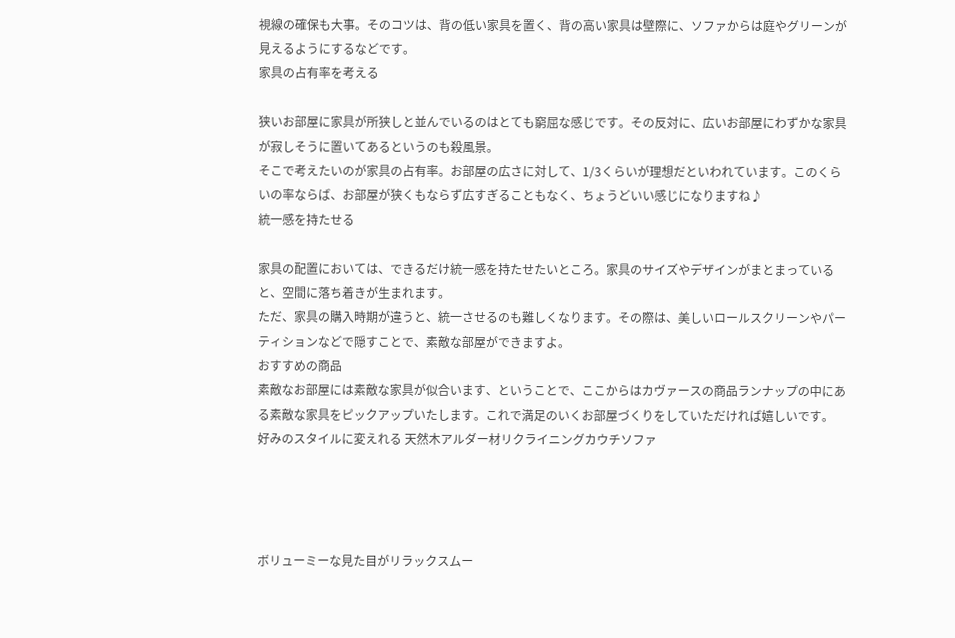視線の確保も大事。そのコツは、背の低い家具を置く、背の高い家具は壁際に、ソファからは庭やグリーンが見えるようにするなどです。
家具の占有率を考える

狭いお部屋に家具が所狭しと並んでいるのはとても窮屈な感じです。その反対に、広いお部屋にわずかな家具が寂しそうに置いてあるというのも殺風景。
そこで考えたいのが家具の占有率。お部屋の広さに対して、1/3くらいが理想だといわれています。このくらいの率ならば、お部屋が狭くもならず広すぎることもなく、ちょうどいい感じになりますね♪
統一感を持たせる

家具の配置においては、できるだけ統一感を持たせたいところ。家具のサイズやデザインがまとまっていると、空間に落ち着きが生まれます。
ただ、家具の購入時期が違うと、統一させるのも難しくなります。その際は、美しいロールスクリーンやパーティションなどで隠すことで、素敵な部屋ができますよ。
おすすめの商品
素敵なお部屋には素敵な家具が似合います、ということで、ここからはカヴァースの商品ランナップの中にある素敵な家具をピックアップいたします。これで満足のいくお部屋づくりをしていただければ嬉しいです。
好みのスタイルに変えれる 天然木アルダー材リクライニングカウチソファ




ボリューミーな見た目がリラックスムー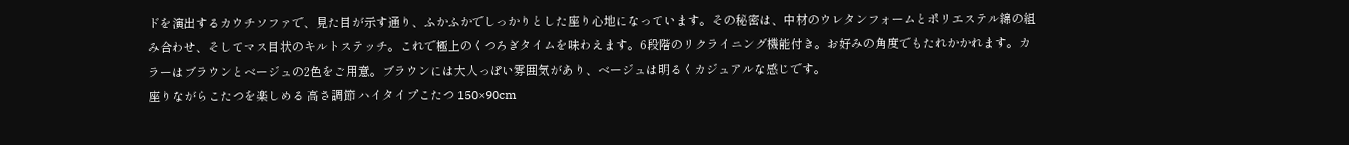ドを演出するカウチソファで、見た目が示す通り、ふかふかでしっかりとした座り心地になっています。その秘密は、中材のウレタンフォームとポリエステル綿の組み合わせ、そしてマス目状のキルトステッチ。これで極上のくつろぎタイムを味わえます。6段階のリクライニング機能付き。お好みの角度でもたれかかれます。カラーはブラウンとベージュの2色をご用意。ブラウンには大人っぽい雰囲気があり、ベージュは明るくカジュアルな感じです。
座りながらこたつを楽しめる 高さ調節 ハイタイプこたつ 150×90cm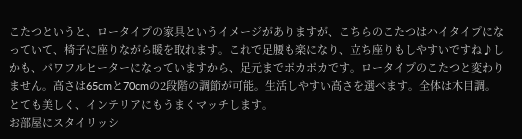こたつというと、ロータイプの家具というイメージがありますが、こちらのこたつはハイタイプになっていて、椅子に座りながら暖を取れます。これで足腰も楽になり、立ち座りもしやすいですね♪しかも、パワフルヒーターになっていますから、足元までポカポカです。ロータイプのこたつと変わりません。高さは65cmと70cmの2段階の調節が可能。生活しやすい高さを選べます。全体は木目調。とても美しく、インテリアにもうまくマッチします。
お部屋にスタイリッシ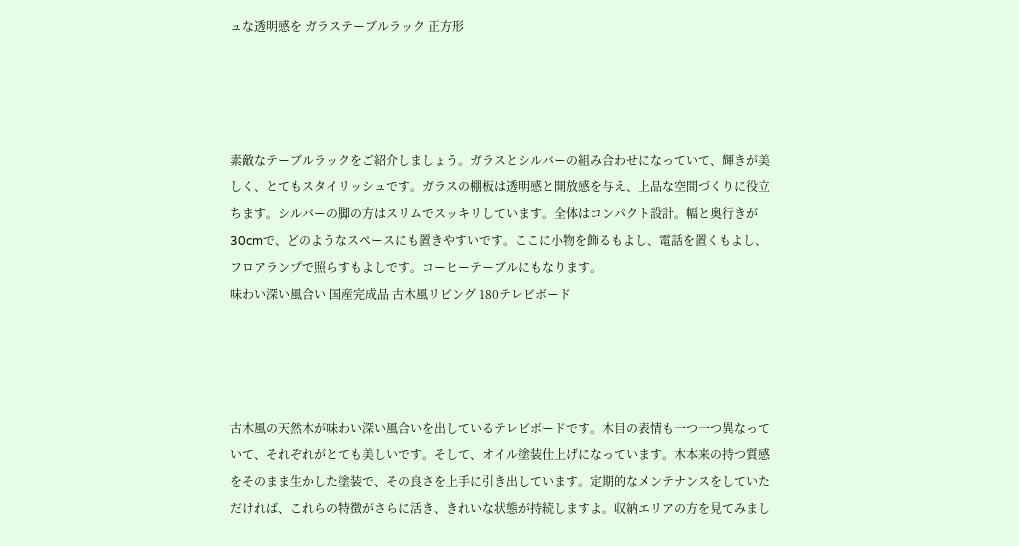ュな透明感を ガラステーブルラック 正方形




素敵なテーブルラックをご紹介しましょう。ガラスとシルバーの組み合わせになっていて、輝きが美しく、とてもスタイリッシュです。ガラスの棚板は透明感と開放感を与え、上品な空間づくりに役立ちます。シルバーの脚の方はスリムでスッキリしています。全体はコンパクト設計。幅と奥行きが30cmで、どのようなスペースにも置きやすいです。ここに小物を飾るもよし、電話を置くもよし、フロアランプで照らすもよしです。コーヒーテーブルにもなります。
味わい深い風合い 国産完成品 古木風リビング 180テレビボード




古木風の天然木が味わい深い風合いを出しているテレビボードです。木目の表情も一つ一つ異なっていて、それぞれがとても美しいです。そして、オイル塗装仕上げになっています。木本来の持つ質感をそのまま生かした塗装で、その良さを上手に引き出しています。定期的なメンテナンスをしていただければ、これらの特徴がさらに活き、きれいな状態が持続しますよ。収納エリアの方を見てみまし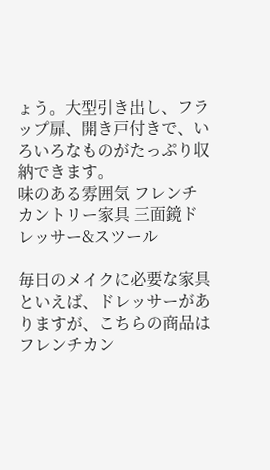ょう。大型引き出し、フラップ扉、開き戸付きで、いろいろなものがたっぷり収納できます。
味のある雰囲気 フレンチカントリー家具 三面鏡ドレッサー&スツール

毎日のメイクに必要な家具といえば、ドレッサーがありますが、こちらの商品はフレンチカン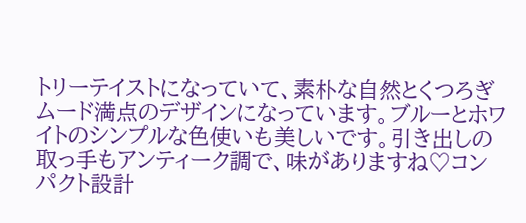トリーテイストになっていて、素朴な自然とくつろぎムード満点のデザインになっています。ブルーとホワイトのシンプルな色使いも美しいです。引き出しの取っ手もアンティーク調で、味がありますね♡コンパクト設計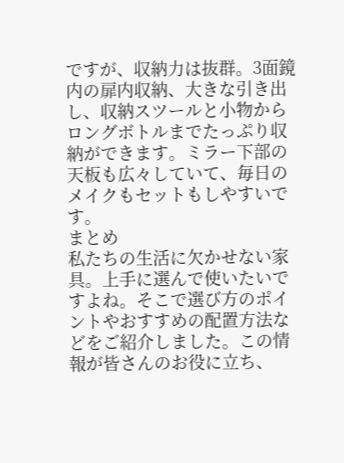ですが、収納力は抜群。3面鏡内の扉内収納、大きな引き出し、収納スツールと小物からロングボトルまでたっぷり収納ができます。ミラー下部の天板も広々していて、毎日のメイクもセットもしやすいです。
まとめ
私たちの生活に欠かせない家具。上手に選んで使いたいですよね。そこで選び方のポイントやおすすめの配置方法などをご紹介しました。この情報が皆さんのお役に立ち、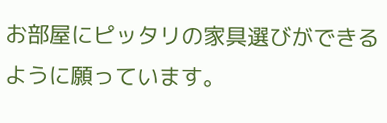お部屋にピッタリの家具選びができるように願っています。